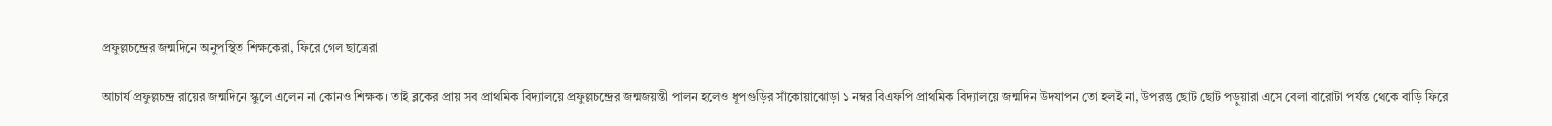প্রফুল্লচন্দ্রের জন্মদিনে অনুপস্থিত শিক্ষকেরা, ফিরে গেল ছাত্রেরা

আচার্য প্রফুল্লচন্দ্র রায়ের জন্মদিনে স্কুলে এলেন না কোনও শিক্ষক। তাই ব্লকের প্রায় সব প্রাথমিক বিদ্যালয়ে প্রফুল্লচন্দ্রের জন্মজয়ন্তী পালন হলেও ধূপগুড়ির সাঁকোয়াঝোড়া ১ নম্বর বিএফপি প্রাথমিক বিদ্যালয়ে জন্মদিন উদযাপন তো হলই না, উপরন্তু ছোট ছোট পড়ুয়ারা এসে বেলা বারোটা পর্যন্ত থেকে বাড়ি ফিরে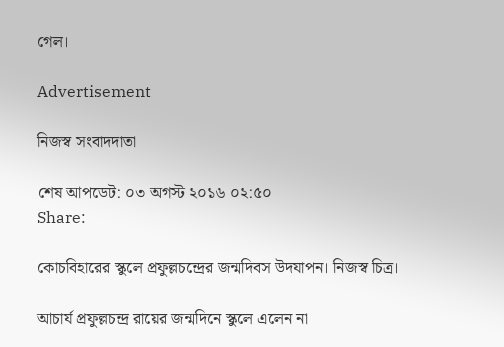গেল।

Advertisement

নিজস্ব সংবাদদাতা

শেষ আপডেট: ০৩ অগস্ট ২০১৬ ০২:৫০
Share:

কোচবিহারের স্কুলে প্রফুল্লচন্দ্রের জন্মদিবস উদযাপন। নিজস্ব চিত্র।

আচার্য প্রফুল্লচন্দ্র রায়ের জন্মদিনে স্কুলে এলেন না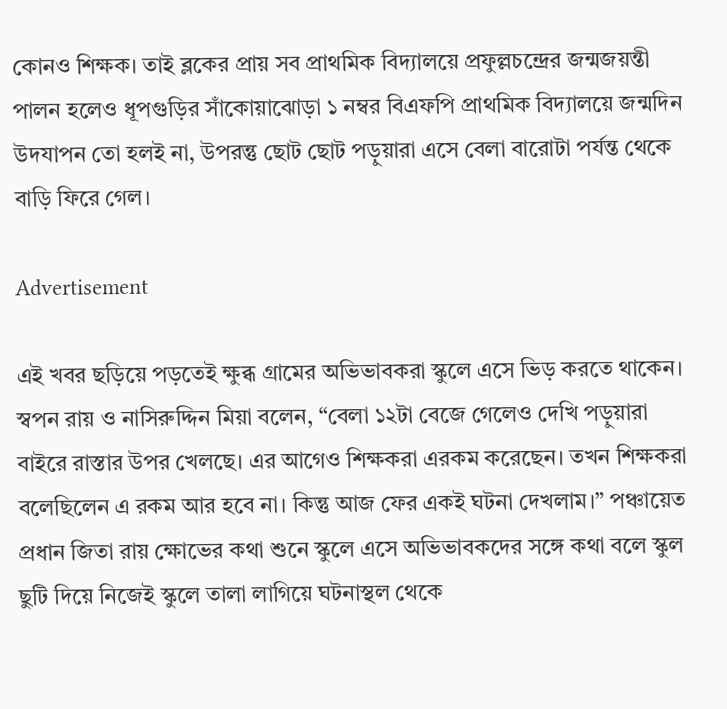কোনও শিক্ষক। তাই ব্লকের প্রায় সব প্রাথমিক বিদ্যালয়ে প্রফুল্লচন্দ্রের জন্মজয়ন্তী পালন হলেও ধূপগুড়ির সাঁকোয়াঝোড়া ১ নম্বর বিএফপি প্রাথমিক বিদ্যালয়ে জন্মদিন উদযাপন তো হলই না, উপরন্তু ছোট ছোট পড়ুয়ারা এসে বেলা বারোটা পর্যন্ত থেকে বাড়ি ফিরে গেল।

Advertisement

এই খবর ছড়িয়ে পড়তেই ক্ষুব্ধ গ্রামের অভিভাবকরা স্কুলে এসে ভিড় করতে থাকেন। স্বপন রায় ও নাসিরুদ্দিন মিয়া বলেন, “বেলা ১২টা বেজে গেলেও দেখি পড়ুয়ারা বাইরে রাস্তার উপর খেলছে। এর আগেও শিক্ষকরা এরকম করেছেন। তখন শিক্ষকরা বলেছিলেন এ রকম আর হবে না। কিন্তু আজ ফের একই ঘটনা দেখলাম।” পঞ্চায়েত প্রধান জিতা রায় ক্ষোভের কথা শুনে স্কুলে এসে অভিভাবকদের সঙ্গে কথা বলে স্কুল ছুটি দিয়ে নিজেই স্কুলে তালা লাগিয়ে ঘটনাস্থল থেকে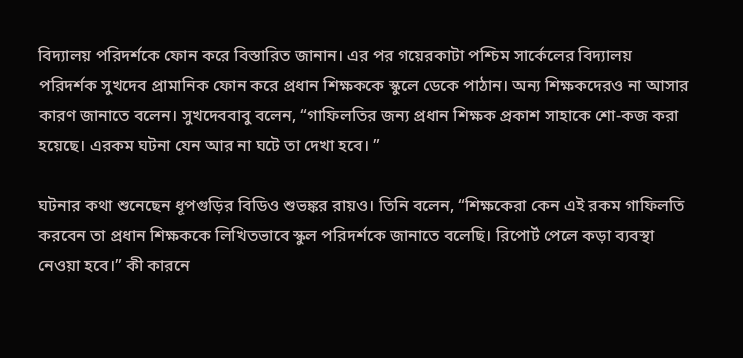বিদ্যালয় পরিদর্শকে ফোন করে বিস্তারিত জানান। এর পর গয়েরকাটা পশ্চিম সার্কেলের বিদ্যালয় পরিদর্শক সুখদেব প্রামানিক ফোন করে প্রধান শিক্ষককে স্কুলে ডেকে পাঠান। অন্য শিক্ষকদেরও না আসার কারণ জানাতে বলেন। সুখদেববাবু বলেন, “গাফিলতির জন্য প্রধান শিক্ষক প্রকাশ সাহাকে শো-কজ করা হয়েছে। এরকম ঘটনা যেন আর না ঘটে তা দেখা হবে। ”

ঘটনার কথা শুনেছেন ধূপগুড়ির বিডিও শুভঙ্কর রায়ও। তিনি বলেন, “শিক্ষকেরা কেন এই রকম গাফিলতি করবেন তা প্রধান শিক্ষককে লিখিতভাবে স্কুল পরিদর্শকে জানাতে বলেছি। রিপোর্ট পেলে কড়া ব্যবস্থা নেওয়া হবে।” কী কারনে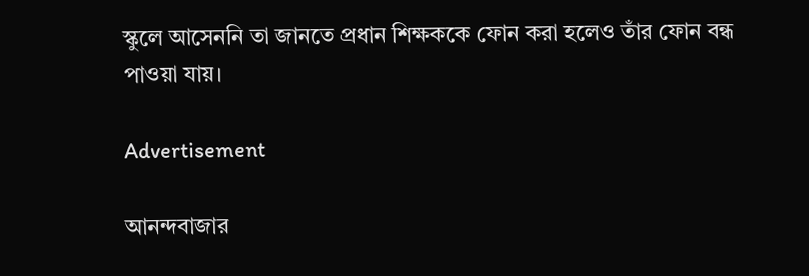স্কুলে আসেননি তা জানতে প্রধান শিক্ষককে ফোন করা হলেও তাঁর ফোন বন্ধ পাওয়া যায়।

Advertisement

আনন্দবাজার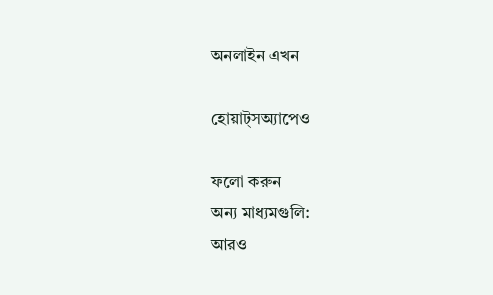অনলাইন এখন

হোয়াট্‌সঅ্যাপেও

ফলো করুন
অন্য মাধ্যমগুলি:
আরও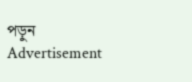পড়ুন
Advertisement